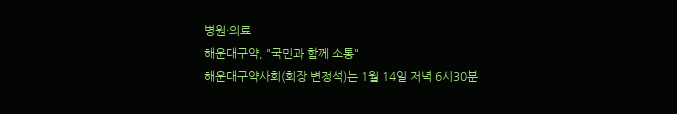병원·의료
해운대구약, "국민과 함께 소통"
해운대구약사회(회장 변정석)는 1월 14일 저녁 6시30분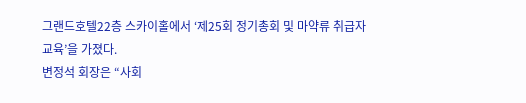그랜드호텔22층 스카이홀에서 ‘제25회 정기총회 및 마약류 취급자 교육’을 가졌다.
변정석 회장은 “사회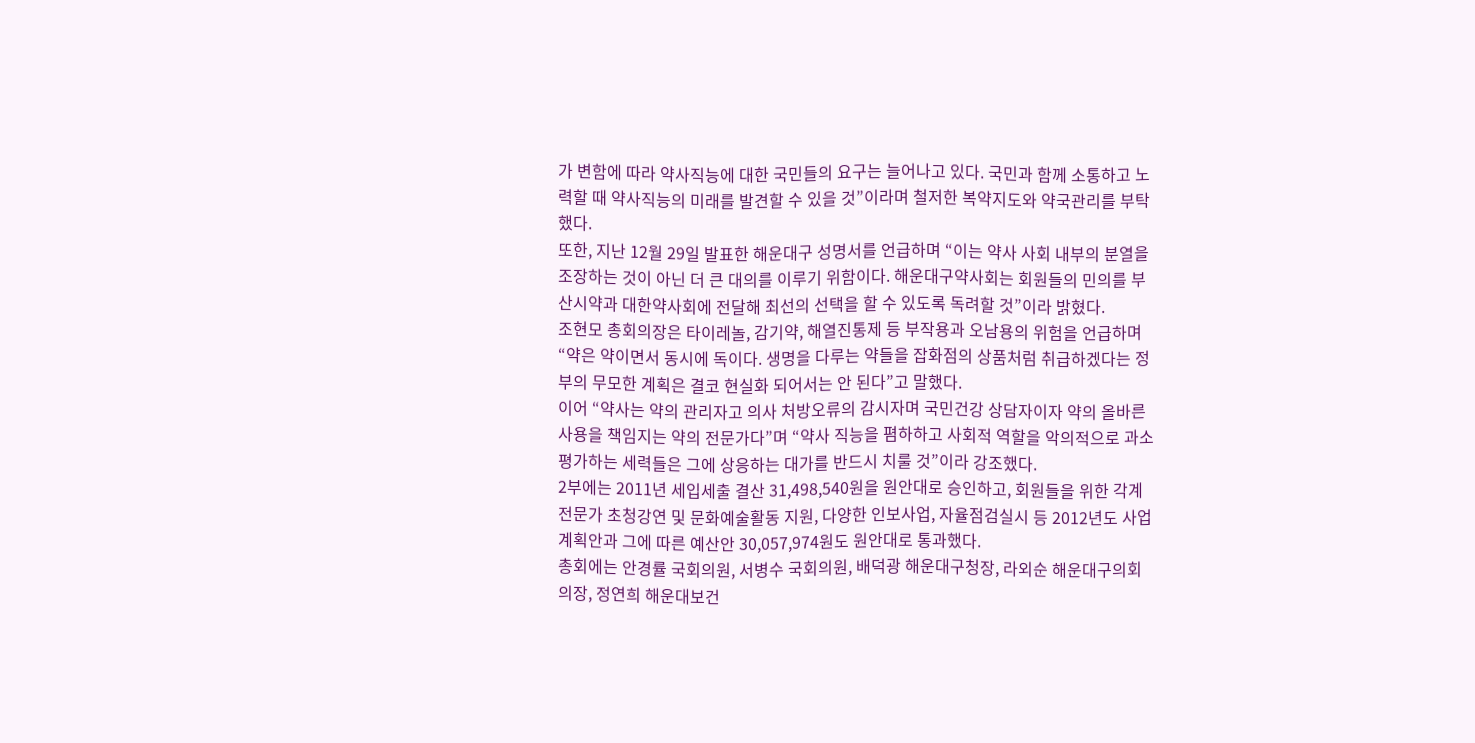가 변함에 따라 약사직능에 대한 국민들의 요구는 늘어나고 있다. 국민과 함께 소통하고 노력할 때 약사직능의 미래를 발견할 수 있을 것”이라며 철저한 복약지도와 약국관리를 부탁했다.
또한, 지난 12월 29일 발표한 해운대구 성명서를 언급하며 “이는 약사 사회 내부의 분열을 조장하는 것이 아닌 더 큰 대의를 이루기 위함이다. 해운대구약사회는 회원들의 민의를 부산시약과 대한약사회에 전달해 최선의 선택을 할 수 있도록 독려할 것”이라 밝혔다.
조현모 총회의장은 타이레놀, 감기약, 해열진통제 등 부작용과 오남용의 위험을 언급하며 “약은 약이면서 동시에 독이다. 생명을 다루는 약들을 잡화점의 상품처럼 취급하겠다는 정부의 무모한 계획은 결코 현실화 되어서는 안 된다”고 말했다.
이어 “약사는 약의 관리자고 의사 처방오류의 감시자며 국민건강 상담자이자 약의 올바른 사용을 책임지는 약의 전문가다”며 “약사 직능을 폄하하고 사회적 역할을 악의적으로 과소평가하는 세력들은 그에 상응하는 대가를 반드시 치룰 것”이라 강조했다.
2부에는 2011년 세입세출 결산 31,498,540원을 원안대로 승인하고, 회원들을 위한 각계전문가 초청강연 및 문화예술활동 지원, 다양한 인보사업, 자율점검실시 등 2012년도 사업계획안과 그에 따른 예산안 30,057,974원도 원안대로 통과했다.
총회에는 안경률 국회의원, 서병수 국회의원, 배덕광 해운대구청장, 라외순 해운대구의회의장, 정연희 해운대보건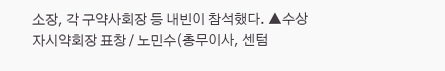소장, 각 구약사회장 등 내빈이 참석했다. ▲수상자시약회장 표창 / 노민수(총무이사, 센텀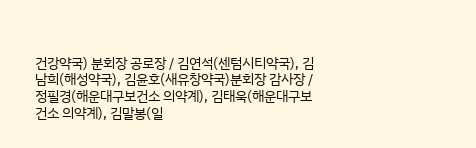건강약국) 분회장 공로장 / 김연석(센텀시티약국), 김남희(해성약국), 김윤호(새유창약국)분회장 감사장 / 정필경(해운대구보건소 의약계), 김태욱(해운대구보건소 의약계), 김말봉(일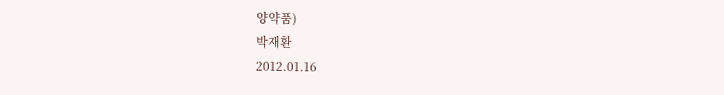양약품)
박재환
2012.01.16